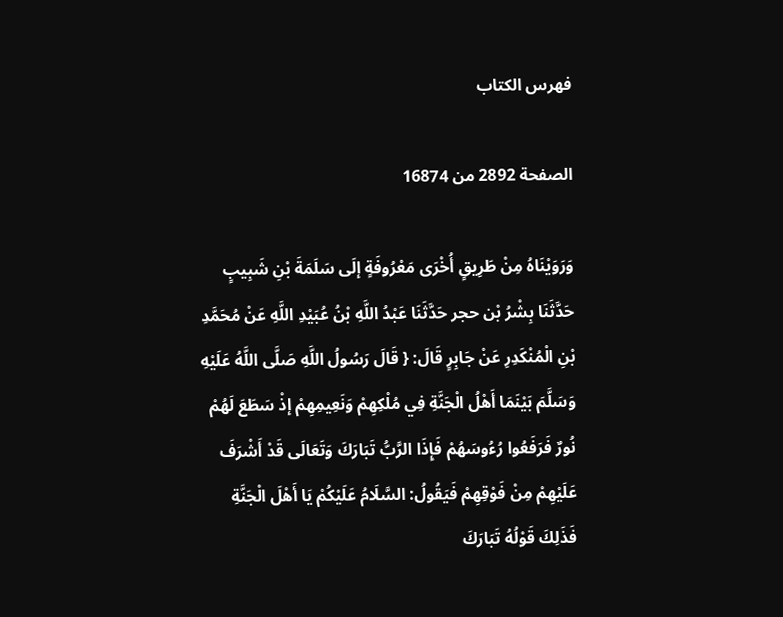فهرس الكتاب

الصفحة 2892 من 16874

وَرَوَيْنَاهُ مِنْ طَرِيقٍ أُخْرَى مَعْرُوفَةٍ إلَى سَلَمَةَ بْنِ شَبِيبٍ حَدَّثَنَا بِشْرُ بْن حجر حَدَّثَنَا عَبْدُ اللَّهِ بْنُ عُبَيْدِ اللَّهِ عَنْ مُحَمَّدِ بْنِ الْمُنْكَدِرِ عَنْ جَابِرٍ قَالَ: { قَالَ رَسُولُ اللَّهِ صَلَّى اللَّهُ عَلَيْهِ وَسَلَّمَ بَيْنَمَا أَهْلُ الْجَنَّةِ فِي مُلْكِهِمْ وَنَعِيمِهِمْ إذْ سَطَعَ لَهُمْ نُورٌ فَرَفَعُوا رُءُوسَهُمْ فَإِذَا الرَّبُّ تَبَارَكَ وَتَعَالَى قَدْ أَشْرَفَ عَلَيْهِمْ مِنْ فَوْقِهِمْ فَيَقُولُ: السَّلَامُ عَلَيْكُمْ يَا أَهْلَ الْجَنَّةِ فَذَلِكَ قَوْلُهُ تَبَارَكَ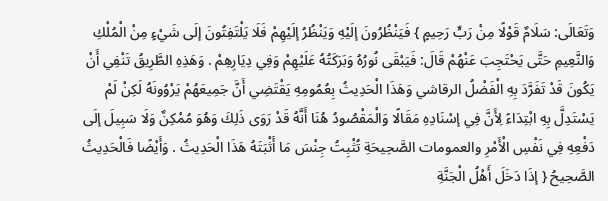وَتَعَالَى: سَلَامٌ قَوْلًا مِنْ رَبٍّ رَحِيمٍ } فَيَنْظُرُونَ إلَيْهِ وَيَنْظُرُ إلَيْهِمْ فَلَا يَلْتَفِتُونَ إلَى شَيْءٍ مِنْ الْمُلْكِ وَالنَّعِيمِ حَتَّى يَحْتَجِبَ عَنْهُمْ قَالَ: فَيَبْقَى نُورُهُ وَبَرَكَتُهُ عَلَيْهِمْ وَفِي دِيَارِهِمْ . وَهَذِهِ الطَّرِيقُ تَنْفِي أَنْ يَكُونَ قَدْ تَفَرَّدَ بِهِ الْفَضْلُ الرقاشي وَهَذَا الْحَدِيثُ بِعُمُومِهِ يَقْتَضِي أَنَّ جَمِيعَهُمْ يَرْوُونَهُ لَكِنْ لَمْ يَسْتَدِلَّ بِهِ ابْتِدَاءً لِأَنَّ فِي إسْنَادِهِ مَقَالًا وَالْمَقْصُودُ هُنَا أَنَّهُ قَدْ رَوَى ذَلِكَ وَهُوَ مُمْكِنٌ وَلَا سَبِيلَ إلَى دَفْعِهِ فِي نَفْسِ الْأَمْرِ والعمومات الصَّحِيحَةِ تُثْبِتُ جِنْسَ مَا أَثْبَتَهُ هَذَا الْحَدِيثُ . وَأَيْضًا فَالْحَدِيثُ الصَّحِيحُ { إذَا دَخَلَ أَهْلُ الْجَنَّةِ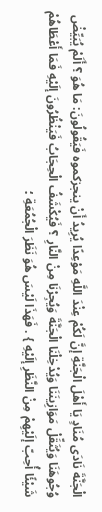الْجَنَّةَ نَادَى مُنَادٍ يَا أَهْلَ الْجَنَّةِ إنَّ لَكُمْ عِنْدَ اللَّهِ مَوْعِدًا يُرِيدُ أَنْ ينجزكموه فَيَقُولُونَ: مَا هُوَ ؟ أَلَمْ يُبَيِّضْ وُجُوهَنَا وَيُثَقِّلْ مَوَازِينَنَا وَيُدْخِلْنَا الْجَنَّةَ وَيُجِرْنَا مِنْ النَّارِ ؟ فَيُكْشَفُ الْحِجَابُ فَيَنْظُرُونَ إلَيْهِ فَمَا أَعْطَاهُمْ شَيْئًا أُحِبّ إلَيْهِمْ مِنْ النَّظَرِ إلَيْهِ } . فَهَذَا لَيْسَ هُوَ نَظَرَ الْجُمُعَةِ ؛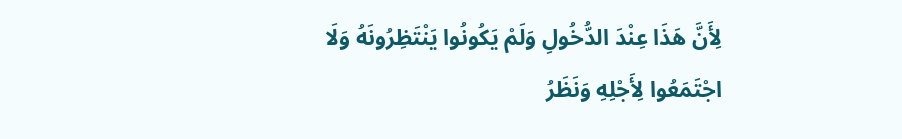لِأَنَّ هَذَا عِنْدَ الدُّخُولِ وَلَمْ يَكُونُوا يَنْتَظِرُونَهُ وَلَا اجْتَمَعُوا لِأَجْلِهِ وَنَظَرُ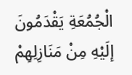الْجُمُعَةِ يَقْدَمُونَ إلَيْهِ مِنْ مَنَازِلِهِمْ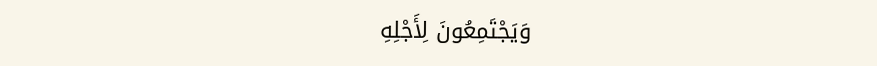وَيَجْتَمِعُونَ لِأَجْلِهِ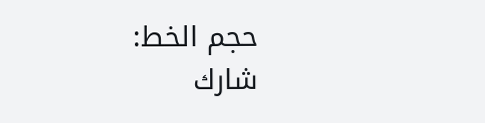حجم الخط:
شارك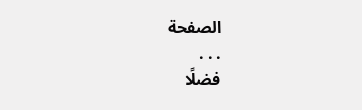الصفحة
. . .
فضلًا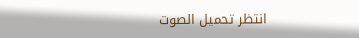انتظر تحميل الصوت